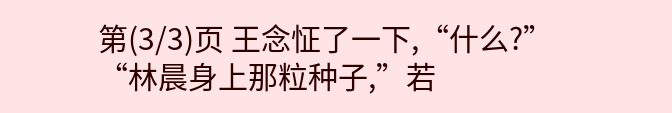第(3/3)页 王念怔了一下,“什么?” “林晨身上那粒种子,”若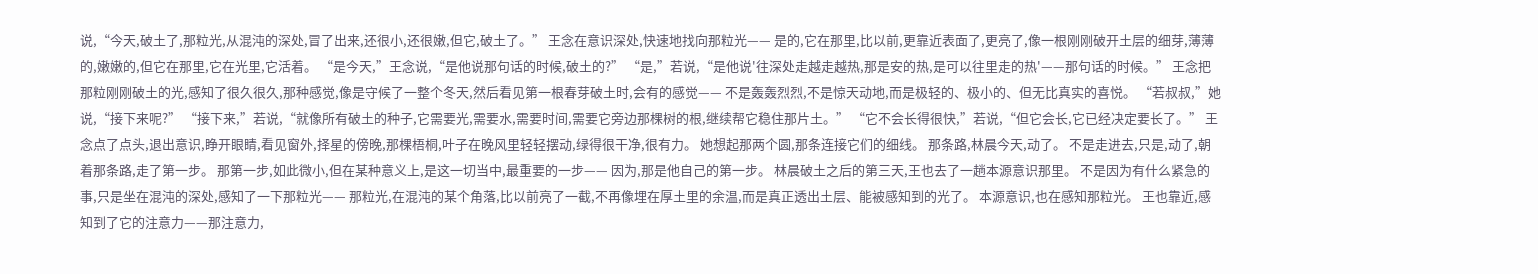说,“今天,破土了,那粒光,从混沌的深处,冒了出来,还很小,还很嫩,但它,破土了。” 王念在意识深处,快速地找向那粒光—— 是的,它在那里,比以前,更靠近表面了,更亮了,像一根刚刚破开土层的细芽,薄薄的,嫩嫩的,但它在那里,它在光里,它活着。 “是今天,”王念说,“是他说那句话的时候,破土的?” “是,”若说,“是他说'往深处走越走越热,那是安的热,是可以往里走的热'——那句话的时候。” 王念把那粒刚刚破土的光,感知了很久很久,那种感觉,像是守候了一整个冬天,然后看见第一根春芽破土时,会有的感觉—— 不是轰轰烈烈,不是惊天动地,而是极轻的、极小的、但无比真实的喜悦。 “若叔叔,”她说,“接下来呢?” “接下来,”若说,“就像所有破土的种子,它需要光,需要水,需要时间,需要它旁边那棵树的根,继续帮它稳住那片土。” “它不会长得很快,”若说,“但它会长,它已经决定要长了。” 王念点了点头,退出意识,睁开眼睛,看见窗外,择星的傍晚,那棵梧桐,叶子在晚风里轻轻摆动,绿得很干净,很有力。 她想起那两个圆,那条连接它们的细线。 那条路,林晨今天,动了。 不是走进去,只是,动了,朝着那条路,走了第一步。 那第一步,如此微小,但在某种意义上,是这一切当中,最重要的一步—— 因为,那是他自己的第一步。 林晨破土之后的第三天,王也去了一趟本源意识那里。 不是因为有什么紧急的事,只是坐在混沌的深处,感知了一下那粒光—— 那粒光,在混沌的某个角落,比以前亮了一截,不再像埋在厚土里的余温,而是真正透出土层、能被感知到的光了。 本源意识,也在感知那粒光。 王也靠近,感知到了它的注意力——那注意力,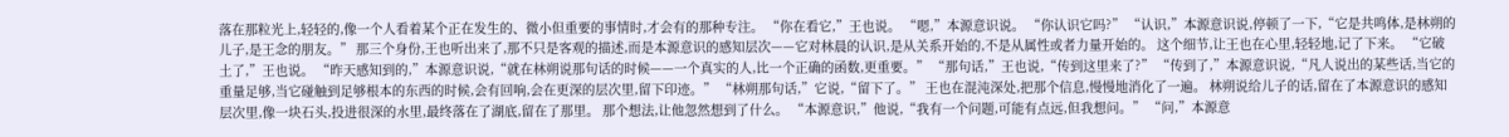落在那粒光上,轻轻的,像一个人看着某个正在发生的、微小但重要的事情时,才会有的那种专注。 “你在看它,”王也说。 “嗯,”本源意识说。 “你认识它吗?” “认识,”本源意识说,停顿了一下,“它是共鸣体,是林朔的儿子,是王念的朋友。” 那三个身份,王也听出来了,那不只是客观的描述,而是本源意识的感知层次——它对林晨的认识,是从关系开始的,不是从属性或者力量开始的。 这个细节,让王也在心里,轻轻地,记了下来。 “它破土了,”王也说。 “昨天感知到的,”本源意识说,“就在林朔说那句话的时候——一个真实的人,比一个正确的函数,更重要。” “那句话,”王也说,“传到这里来了?” “传到了,”本源意识说,“凡人说出的某些话,当它的重量足够,当它碰触到足够根本的东西的时候,会有回响,会在更深的层次里,留下印迹。” “林朔那句话,”它说,“留下了。” 王也在混沌深处,把那个信息,慢慢地消化了一遍。 林朔说给儿子的话,留在了本源意识的感知层次里,像一块石头,投进很深的水里,最终落在了湖底,留在了那里。 那个想法,让他忽然想到了什么。 “本源意识,”他说,“我有一个问题,可能有点远,但我想问。” “问,”本源意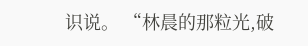识说。 “林晨的那粒光,破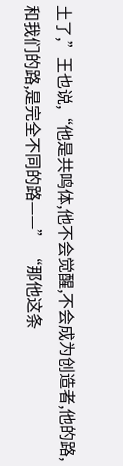土了,”王也说,“他是共鸣体,他不会觉醒,不会成为创造者,他的路,和我们的路,是完全不同的路——” “那他这条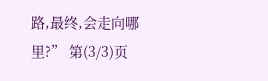路,最终,会走向哪里?” 第(3/3)页